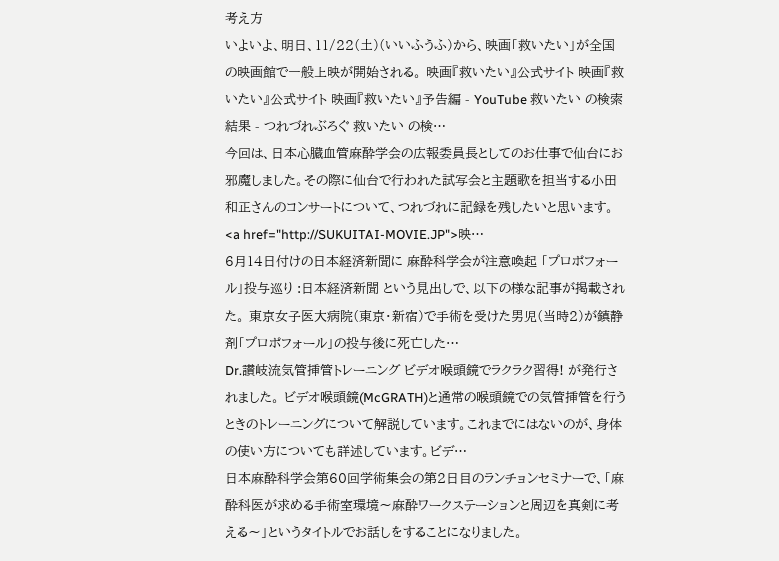考え方
いよいよ、明日、11/22(土)(いいふうふ)から、映画「救いたい」が全国の映画館で一般上映が開始される。 映画『救いたい』公式サイト 映画『救いたい』公式サイト 映画『救いたい』予告編 - YouTube 救いたい の検索結果 - つれづれぶろぐ 救いたい の検…
今回は、日本心臓血管麻酔学会の広報委員長としてのお仕事で仙台にお邪魔しました。その際に仙台で行われた試写会と主題歌を担当する小田和正さんのコンサートについて、つれづれに記録を残したいと思います。 <a href="http://SUKUITAI-MOVIE.JP">映…
6月14日付けの日本経済新聞に 麻酔科学会が注意喚起 「プロポフォール」投与巡り :日本経済新聞 という見出しで、以下の様な記事が掲載された。 東京女子医大病院(東京・新宿)で手術を受けた男児(当時2)が鎮静剤「プロポフォール」の投与後に死亡した…
Dr.讃岐流気管挿管トレーニング ビデオ喉頭鏡でラクラク習得! が発行されました。 ビデオ喉頭鏡(McGRATH)と通常の喉頭鏡での気管挿管を行うときのトレーニングについて解説しています。これまでにはないのが、身体の使い方についても詳述しています。ビデ…
日本麻酔科学会第60回学術集会の第2日目のランチョンセミナーで、「麻酔科医が求める手術室環境〜麻酔ワークステーションと周辺を真剣に考える〜」というタイトルでお話しをすることになりました。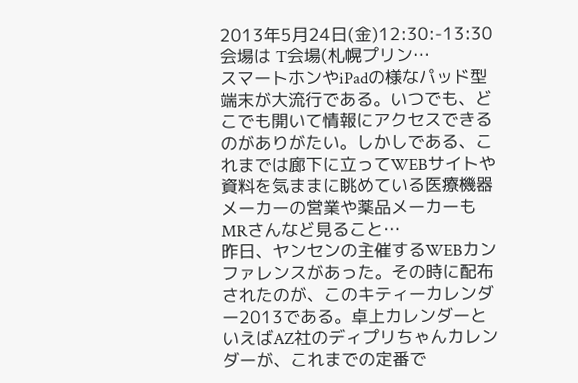2013年5月24日(金)12:30:-13:30 会場は T会場(札幌プリン…
スマートホンやiPadの様なパッド型端末が大流行である。いつでも、どこでも開いて情報にアクセスできるのがありがたい。しかしである、これまでは廊下に立ってWEBサイトや資料を気ままに眺めている医療機器メーカーの営業や薬品メーカーもMRさんなど見ること…
昨日、ヤンセンの主催するWEBカンファレンスがあった。その時に配布されたのが、このキティーカレンダー2013である。卓上カレンダーといえばAZ社のディプリちゃんカレンダーが、これまでの定番で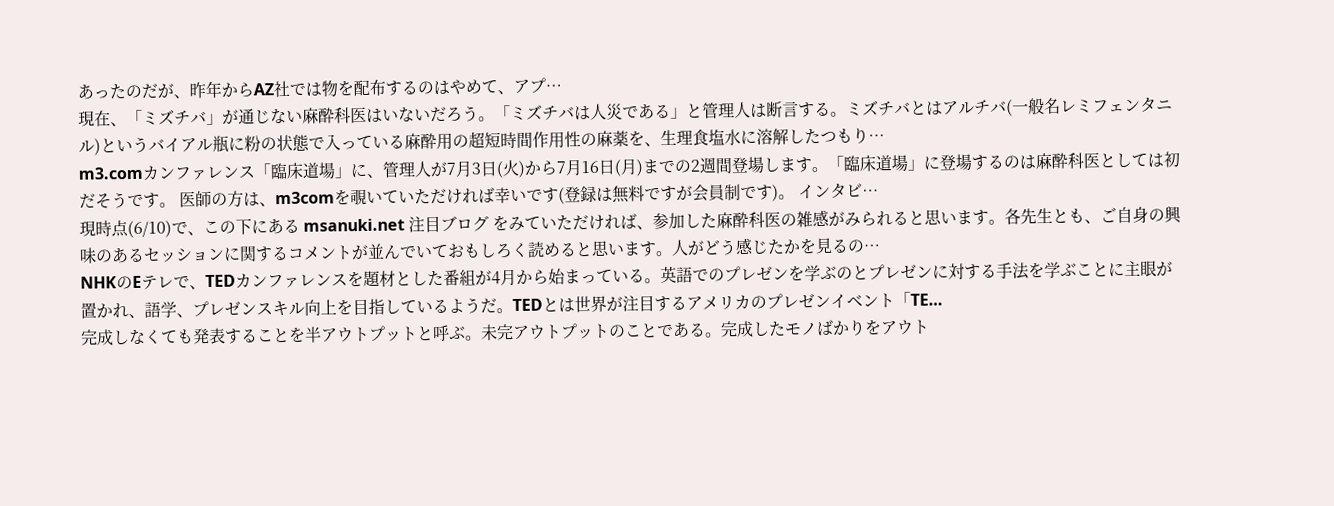あったのだが、昨年からAZ社では物を配布するのはやめて、アプ…
現在、「ミズチバ」が通じない麻酔科医はいないだろう。「ミズチバは人災である」と管理人は断言する。ミズチバとはアルチバ(一般名レミフェンタニル)というバイアル瓶に粉の状態で入っている麻酔用の超短時間作用性の麻薬を、生理食塩水に溶解したつもり…
m3.comカンファレンス「臨床道場」に、管理人が7月3日(火)から7月16日(月)までの2週間登場します。「臨床道場」に登場するのは麻酔科医としては初だそうです。 医師の方は、m3comを覗いていただければ幸いです(登録は無料ですが会員制です)。 インタビ…
現時点(6/10)で、この下にある msanuki.net 注目ブログ をみていただければ、参加した麻酔科医の雑感がみられると思います。各先生とも、ご自身の興味のあるセッションに関するコメントが並んでいておもしろく読めると思います。人がどう感じたかを見るの…
NHKのEテレで、TEDカンファレンスを題材とした番組が4月から始まっている。英語でのプレゼンを学ぶのとプレゼンに対する手法を学ぶことに主眼が置かれ、語学、プレゼンスキル向上を目指しているようだ。TEDとは世界が注目するアメリカのプレゼンイベント「TE…
完成しなくても発表することを半アウトプットと呼ぶ。未完アウトプットのことである。完成したモノばかりをアウト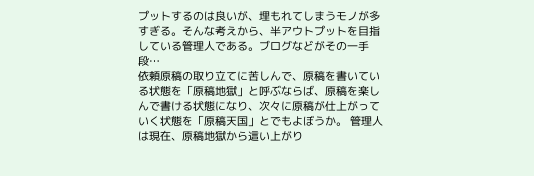プットするのは良いが、埋もれてしまうモノが多すぎる。そんな考えから、半アウトプットを目指している管理人である。ブログなどがその一手段…
依頼原稿の取り立てに苦しんで、原稿を書いている状態を「原稿地獄」と呼ぶならば、原稿を楽しんで書ける状態になり、次々に原稿が仕上がっていく状態を「原稿天国」とでもよぼうか。 管理人は現在、原稿地獄から這い上がり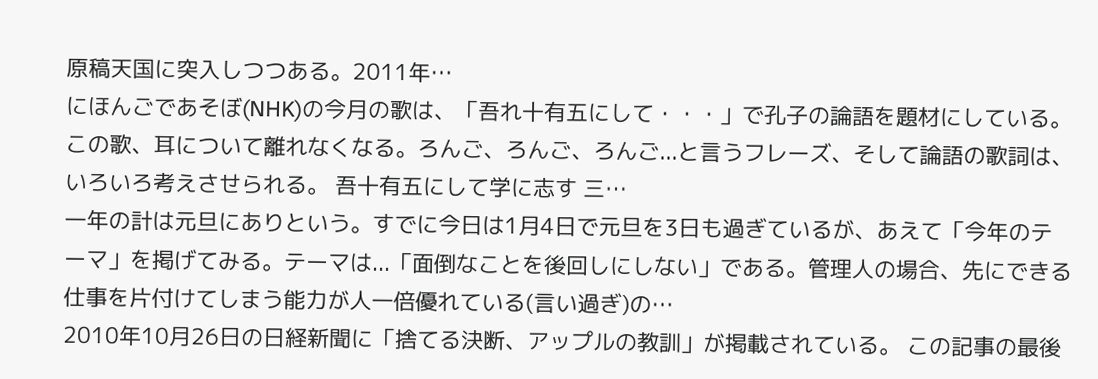原稿天国に突入しつつある。2011年…
にほんごであそぼ(NHK)の今月の歌は、「吾れ十有五にして・・・」で孔子の論語を題材にしている。この歌、耳について離れなくなる。ろんご、ろんご、ろんご...と言うフレーズ、そして論語の歌詞は、いろいろ考えさせられる。 吾十有五にして学に志す 三…
一年の計は元旦にありという。すでに今日は1月4日で元旦を3日も過ぎているが、あえて「今年のテーマ」を掲げてみる。テーマは...「面倒なことを後回しにしない」である。管理人の場合、先にできる仕事を片付けてしまう能力が人一倍優れている(言い過ぎ)の…
2010年10月26日の日経新聞に「捨てる決断、アップルの教訓」が掲載されている。 この記事の最後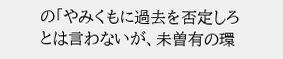の「やみくもに過去を否定しろとは言わないが、未曽有の環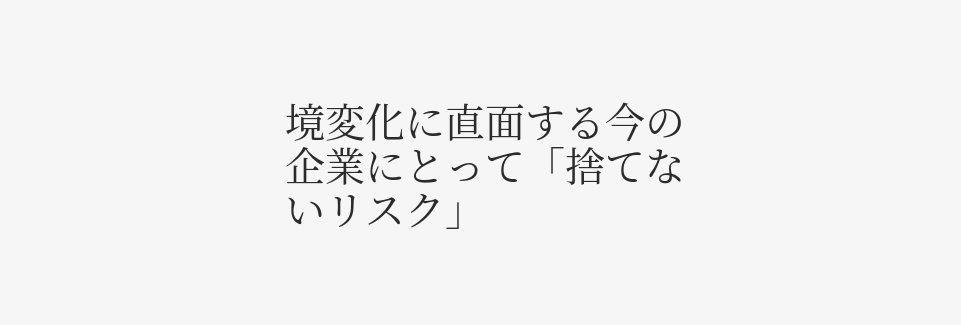境変化に直面する今の企業にとって「捨てないリスク」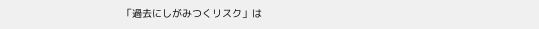「過去にしがみつくリスク」は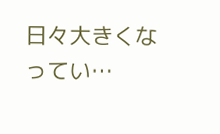日々大きくなってい…